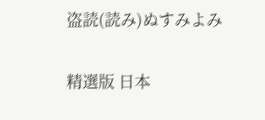盗読(読み)ぬすみよみ

精選版 日本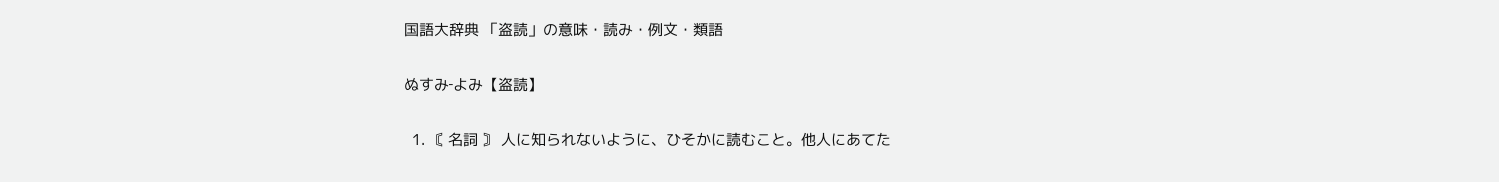国語大辞典 「盗読」の意味・読み・例文・類語

ぬすみ‐よみ【盗読】

  1. 〘 名詞 〙 人に知られないように、ひそかに読むこと。他人にあてた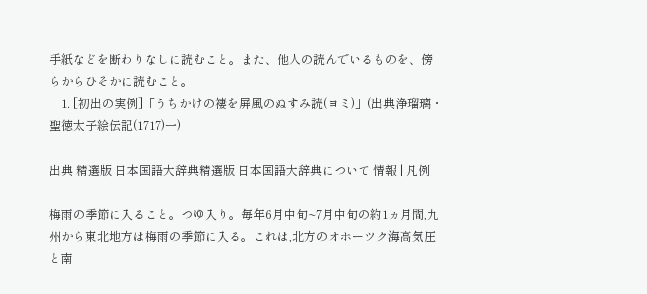手紙などを断わりなしに読むこと。また、他人の読んでいるものを、傍らからひそかに読むこと。
    1. [初出の実例]「うちかけの褄を屏風のぬすみ読(ヨミ)」(出典浄瑠璃・聖徳太子絵伝記(1717)一)

出典 精選版 日本国語大辞典精選版 日本国語大辞典について 情報 | 凡例

梅雨の季節に入ること。つゆ入り。毎年6月中旬~7月中旬の約1ヵ月間,九州から東北地方は梅雨の季節に入る。これは,北方のオホーツク海高気圧と南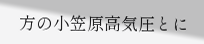方の小笠原高気圧とに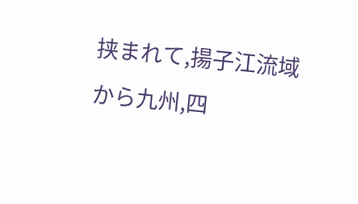挟まれて,揚子江流域から九州,四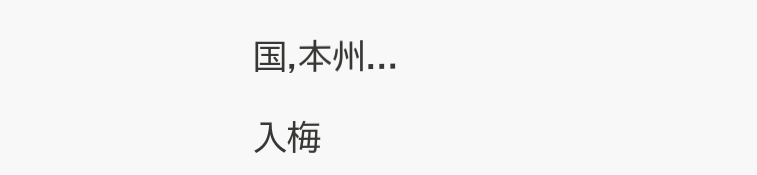国,本州...

入梅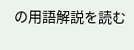の用語解説を読む